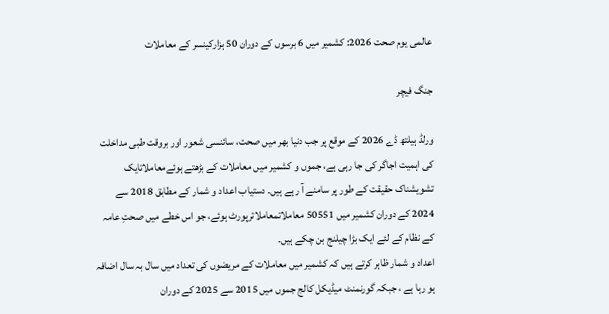عالمی یوم صحت 2026: کشمیر میں 6 برسوں کے دوران 50 ہزارکینسر کے معاملات

جنگ فیچر

ورلڈ ہیلتھ ڈے 2026 کے موقع پر جب دنیا بھر میں صحت، سائنسی شعور اور بروقت طبی مداخلت کی اہمیت اجاگر کی جا رہی ہے، جموں و کشمیر میں معاملات کے بڑھتے ہوئےمعاملاتایک تشویشناک حقیقت کے طور پر سامنے آ رہے ہیں۔ دستیاب اعداد و شمار کے مطابق 2018 سے 2024 کے دوران کشمیر میں 50551 معاملاتمعاملاترپورٹ ہوئے، جو اس خطے میں صحتِ عامہ کے نظام کے لئے ایک بڑا چیلنج بن چکے ہیں۔
اعداد و شمار ظاہر کرتے ہیں کہ کشمیر میں معاملات کے مریضوں کی تعداد میں سال بہ سال اضافہ ہو رہا ہے ، جبکہ گورنمنٹ میڈیکل کالج جموں میں 2015 سے 2025 کے دوران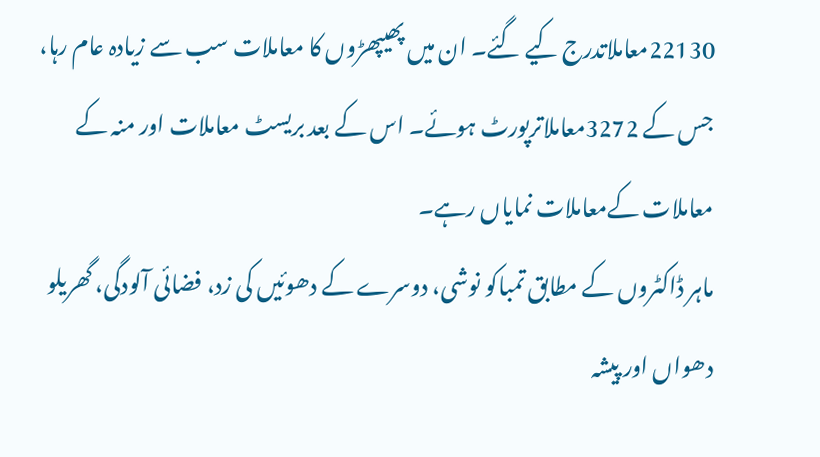22130معاملاتدرج کیے گئے۔ ان میں پھیپھڑوں کا معاملات سب سے زیادہ عام رہا، جس کے 3272معاملاترپورٹ ہوئے۔ اس کے بعد بریسٹ معاملات اور منہ کے معاملات کےمعاملات نمایاں رہے۔
ماہر ڈاکٹروں کے مطابق تمباکو نوشی، دوسرے کے دھوئیں کی زد، فضائی آلودگی، گھریلو دھواں اور پیشہ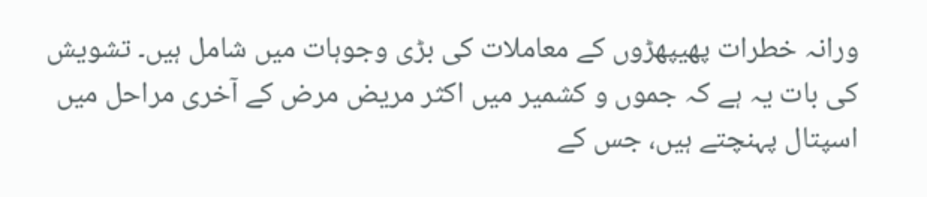ورانہ خطرات پھیپھڑوں کے معاملات کی بڑی وجوہات میں شامل ہیں۔ تشویش کی بات یہ ہے کہ جموں و کشمیر میں اکثر مریض مرض کے آخری مراحل میں اسپتال پہنچتے ہیں، جس کے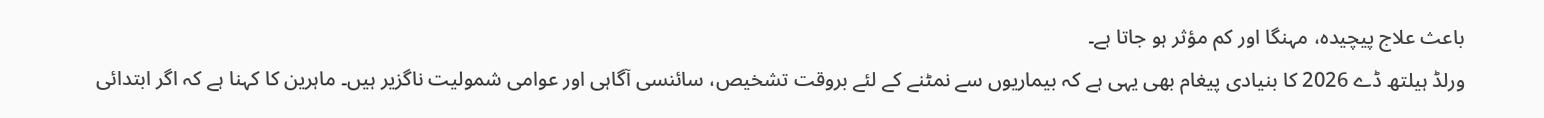باعث علاج پیچیدہ، مہنگا اور کم مؤثر ہو جاتا ہے۔
ورلڈ ہیلتھ ڈے 2026 کا بنیادی پیغام بھی یہی ہے کہ بیماریوں سے نمٹنے کے لئے بروقت تشخیص، سائنسی آگاہی اور عوامی شمولیت ناگزیر ہیں۔ ماہرین کا کہنا ہے کہ اگر ابتدائی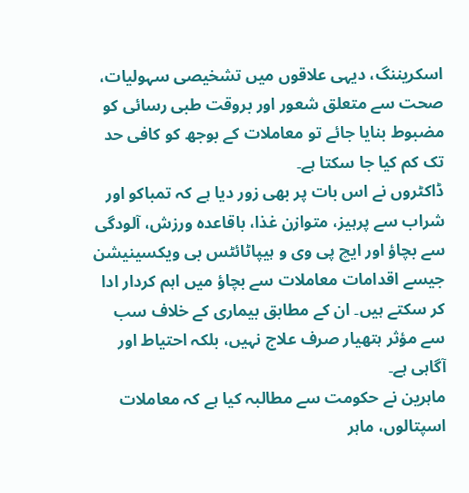اسکریننگ، دیہی علاقوں میں تشخیصی سہولیات، صحت سے متعلق شعور اور بروقت طبی رسائی کو مضبوط بنایا جائے تو معاملات کے بوجھ کو کافی حد تک کم کیا جا سکتا ہے۔
ڈاکٹروں نے اس بات پر بھی زور دیا ہے کہ تمباکو اور شراب سے پرہیز، متوازن غذا، باقاعدہ ورزش، آلودگی سے بچاؤ اور ایچ پی وی و ہیپاٹائٹس بی ویکسینیشن جیسے اقدامات معاملات سے بچاؤ میں اہم کردار ادا کر سکتے ہیں۔ ان کے مطابق بیماری کے خلاف سب سے مؤثر ہتھیار صرف علاج نہیں، بلکہ احتیاط اور آگاہی ہے۔
ماہرین نے حکومت سے مطالبہ کیا ہے کہ معاملات اسپتالوں، ماہر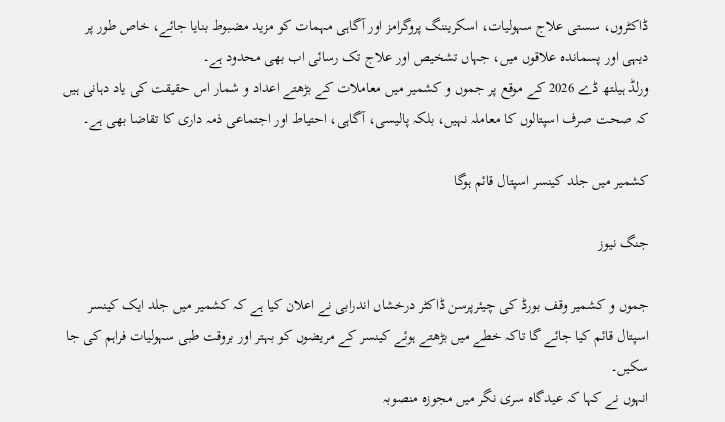ڈاکٹروں، سستی علاج سہولیات، اسکریننگ پروگرامز اور آگاہی مہمات کو مزید مضبوط بنایا جائے، خاص طور پر دیہی اور پسماندہ علاقوں میں، جہاں تشخیص اور علاج تک رسائی اب بھی محدود ہے۔
ورلڈ ہیلتھ ڈے 2026 کے موقع پر جموں و کشمیر میں معاملات کے بڑھتے اعداد و شمار اس حقیقت کی یاد دہانی ہیں کہ صحت صرف اسپتالوں کا معاملہ نہیں، بلکہ پالیسی، آگاہی، احتیاط اور اجتماعی ذمہ داری کا تقاضا بھی ہے۔

کشمیر میں جلد کینسر اسپتال قائم ہوگا

جنگ نیوز

جموں و کشمیر وقف بورڈ کی چیئرپرسن ڈاکٹر درخشاں اندرابی نے اعلان کیا ہے کہ کشمیر میں جلد ایک کینسر اسپتال قائم کیا جائے گا تاکہ خطے میں بڑھتے ہوئے کینسر کے مریضوں کو بہتر اور بروقت طبی سہولیات فراہم کی جا سکیں۔
انہوں نے کہا کہ عیدگاہ سری نگر میں مجوزہ منصوبہ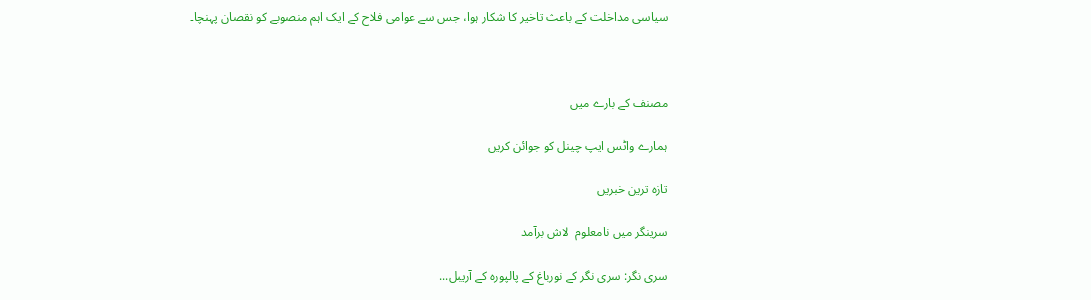سیاسی مداخلت کے باعث تاخیر کا شکار ہوا، جس سے عوامی فلاح کے ایک اہم منصوبے کو نقصان پہنچا۔



مصنف کے بارے میں

ہمارے واٹس ایپ چینل کو جوائن کریں

تازہ ترین خبریں

سرینگر میں نامعلوم  لاش برآمد

سری نگر: سری نگر کے نورباغ کے پالپورہ کے آریبل...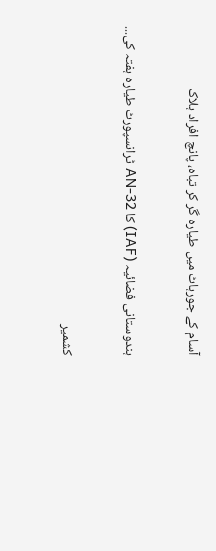آسام کے جورہاٹ میں طیارہ گر کر تباہ، پانچ افراد ہلاک

ہندوستانی فضائیہ (IAF) کا AN-32 ٹرانسپورٹ طیارہ ہفتہ کی...

کشمیر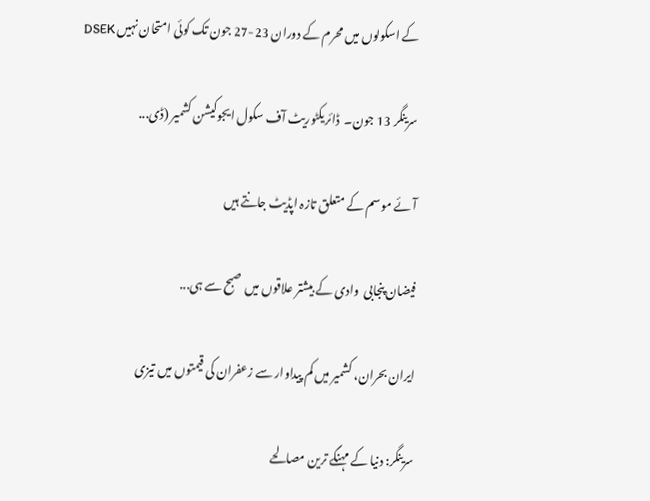کے اسکولوں میں محرم کے دوران 23-27 جون تک کوئی امتحان نہیں DSEK

سرینگر 13 جون۔  ڈائریکٹوریٹ آف سکول ایجوکیشن کشمیر (ڈی...

آئے موسم کے متعلق تازہ اپڈیٹ جانتے ہیں

فیضان پنجابی  وادی کے بیشتر علاقوں میں صبح سے ہی...

ایران بحران، کشمیر میں کم پیداوار سے زعفران کی قیمتوں میں تیزی

سرینگر: دنیا کے مہنگے ترین مصالحے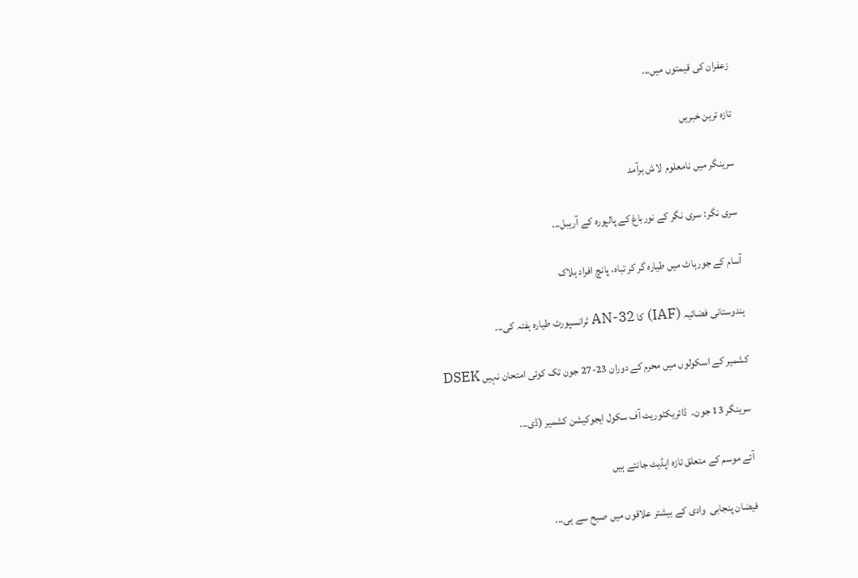زعفران کی قیمتوں میں...

تازہ ترین خبریں

سرینگر میں نامعلوم  لاش برآمد

سری نگر: سری نگر کے نورباغ کے پالپورہ کے آریبل...

آسام کے جورہاٹ میں طیارہ گر کر تباہ، پانچ افراد ہلاک

ہندوستانی فضائیہ (IAF) کا AN-32 ٹرانسپورٹ طیارہ ہفتہ کی...

کشمیر کے اسکولوں میں محرم کے دوران 23-27 جون تک کوئی امتحان نہیں DSEK

سرینگر 13 جون۔  ڈائریکٹوریٹ آف سکول ایجوکیشن کشمیر (ڈی...

آئے موسم کے متعلق تازہ اپڈیٹ جانتے ہیں

فیضان پنجابی  وادی کے بیشتر علاقوں میں صبح سے ہی...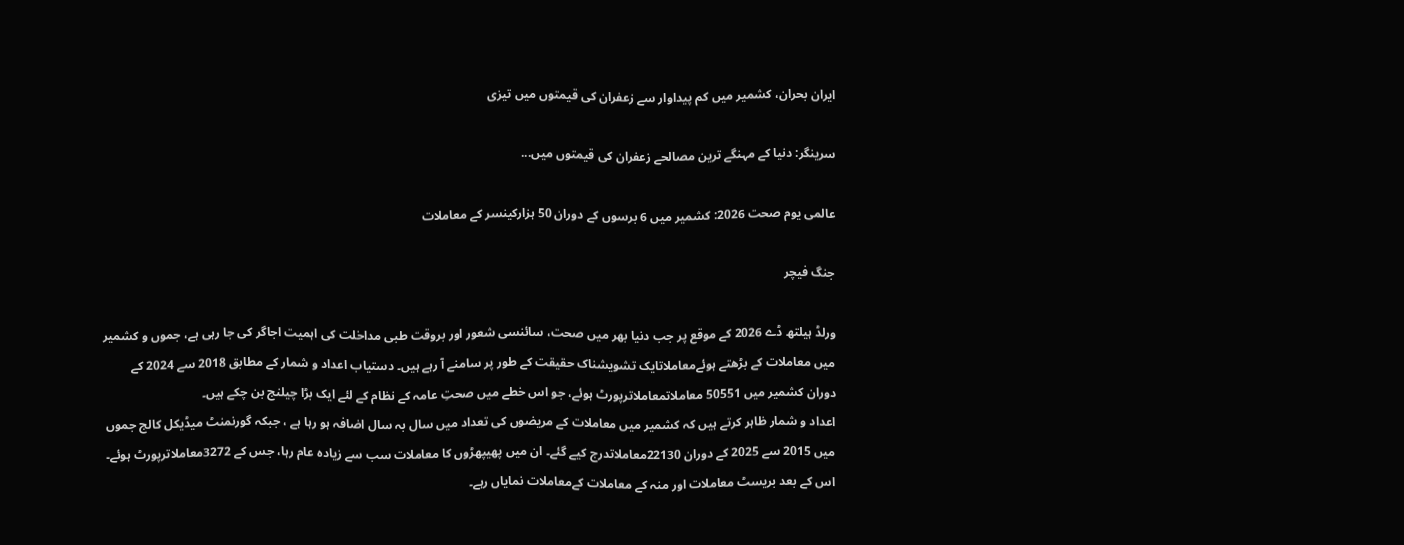ایران بحران، کشمیر میں کم پیداوار سے زعفران کی قیمتوں میں تیزی

سرینگر: دنیا کے مہنگے ترین مصالحے زعفران کی قیمتوں میں...

عالمی یوم صحت 2026: کشمیر میں 6 برسوں کے دوران 50 ہزارکینسر کے معاملات

جنگ فیچر

ورلڈ ہیلتھ ڈے 2026 کے موقع پر جب دنیا بھر میں صحت، سائنسی شعور اور بروقت طبی مداخلت کی اہمیت اجاگر کی جا رہی ہے، جموں و کشمیر میں معاملات کے بڑھتے ہوئےمعاملاتایک تشویشناک حقیقت کے طور پر سامنے آ رہے ہیں۔ دستیاب اعداد و شمار کے مطابق 2018 سے 2024 کے دوران کشمیر میں 50551 معاملاتمعاملاترپورٹ ہوئے، جو اس خطے میں صحتِ عامہ کے نظام کے لئے ایک بڑا چیلنج بن چکے ہیں۔
اعداد و شمار ظاہر کرتے ہیں کہ کشمیر میں معاملات کے مریضوں کی تعداد میں سال بہ سال اضافہ ہو رہا ہے ، جبکہ گورنمنٹ میڈیکل کالج جموں میں 2015 سے 2025 کے دوران 22130معاملاتدرج کیے گئے۔ ان میں پھیپھڑوں کا معاملات سب سے زیادہ عام رہا، جس کے 3272معاملاترپورٹ ہوئے۔ اس کے بعد بریسٹ معاملات اور منہ کے معاملات کےمعاملات نمایاں رہے۔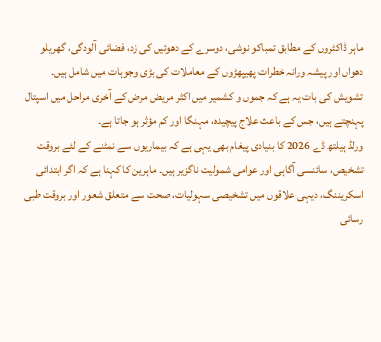ماہر ڈاکٹروں کے مطابق تمباکو نوشی، دوسرے کے دھوئیں کی زد، فضائی آلودگی، گھریلو دھواں اور پیشہ ورانہ خطرات پھیپھڑوں کے معاملات کی بڑی وجوہات میں شامل ہیں۔ تشویش کی بات یہ ہے کہ جموں و کشمیر میں اکثر مریض مرض کے آخری مراحل میں اسپتال پہنچتے ہیں، جس کے باعث علاج پیچیدہ، مہنگا اور کم مؤثر ہو جاتا ہے۔
ورلڈ ہیلتھ ڈے 2026 کا بنیادی پیغام بھی یہی ہے کہ بیماریوں سے نمٹنے کے لئے بروقت تشخیص، سائنسی آگاہی اور عوامی شمولیت ناگزیر ہیں۔ ماہرین کا کہنا ہے کہ اگر ابتدائی اسکریننگ، دیہی علاقوں میں تشخیصی سہولیات، صحت سے متعلق شعور اور بروقت طبی رسائی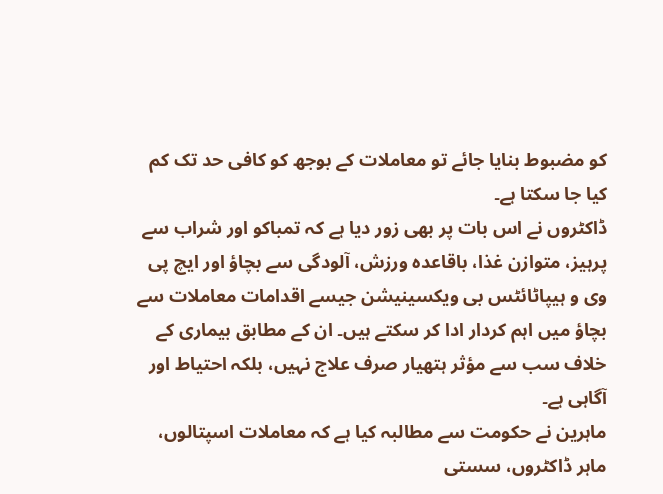کو مضبوط بنایا جائے تو معاملات کے بوجھ کو کافی حد تک کم کیا جا سکتا ہے۔
ڈاکٹروں نے اس بات پر بھی زور دیا ہے کہ تمباکو اور شراب سے پرہیز، متوازن غذا، باقاعدہ ورزش، آلودگی سے بچاؤ اور ایچ پی وی و ہیپاٹائٹس بی ویکسینیشن جیسے اقدامات معاملات سے بچاؤ میں اہم کردار ادا کر سکتے ہیں۔ ان کے مطابق بیماری کے خلاف سب سے مؤثر ہتھیار صرف علاج نہیں، بلکہ احتیاط اور آگاہی ہے۔
ماہرین نے حکومت سے مطالبہ کیا ہے کہ معاملات اسپتالوں، ماہر ڈاکٹروں، سستی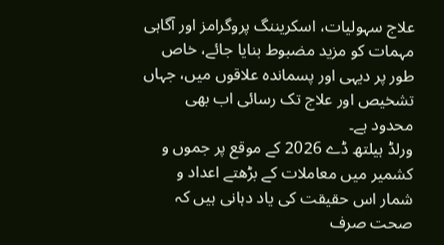علاج سہولیات، اسکریننگ پروگرامز اور آگاہی مہمات کو مزید مضبوط بنایا جائے، خاص طور پر دیہی اور پسماندہ علاقوں میں، جہاں تشخیص اور علاج تک رسائی اب بھی محدود ہے۔
ورلڈ ہیلتھ ڈے 2026 کے موقع پر جموں و کشمیر میں معاملات کے بڑھتے اعداد و شمار اس حقیقت کی یاد دہانی ہیں کہ صحت صرف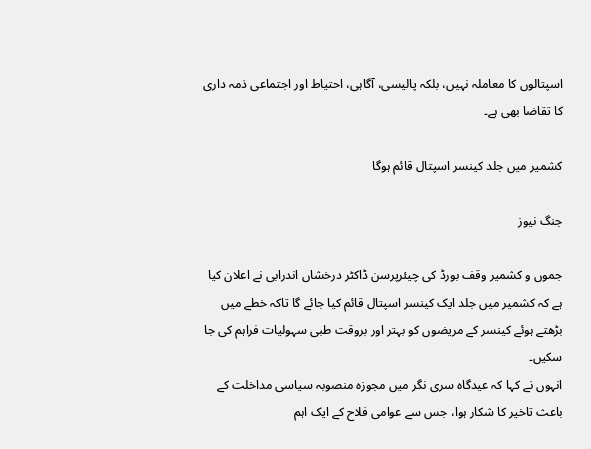اسپتالوں کا معاملہ نہیں، بلکہ پالیسی، آگاہی، احتیاط اور اجتماعی ذمہ داری کا تقاضا بھی ہے۔

کشمیر میں جلد کینسر اسپتال قائم ہوگا

جنگ نیوز

جموں و کشمیر وقف بورڈ کی چیئرپرسن ڈاکٹر درخشاں اندرابی نے اعلان کیا ہے کہ کشمیر میں جلد ایک کینسر اسپتال قائم کیا جائے گا تاکہ خطے میں بڑھتے ہوئے کینسر کے مریضوں کو بہتر اور بروقت طبی سہولیات فراہم کی جا سکیں۔
انہوں نے کہا کہ عیدگاہ سری نگر میں مجوزہ منصوبہ سیاسی مداخلت کے باعث تاخیر کا شکار ہوا، جس سے عوامی فلاح کے ایک اہم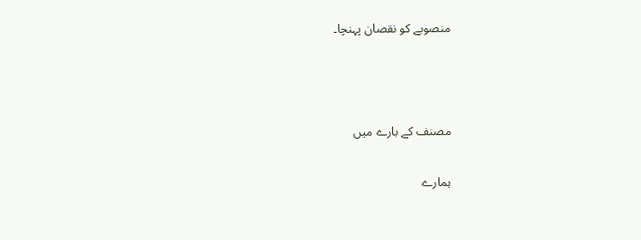منصوبے کو نقصان پہنچا۔



مصنف کے بارے میں

ہمارے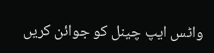واٹس ایپ چینل کو جوائن کریں